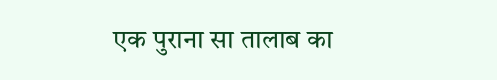एक पुराना सा तालाब का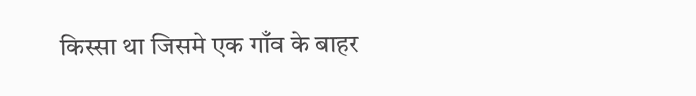किस्सा था जिसमे एक गाँव के बाहर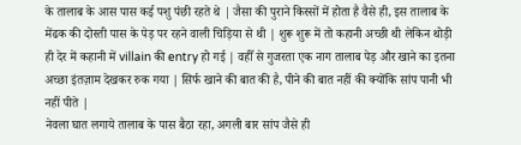के तालाब के आस पास कई पशु पंछी रहते थे | जैसा की पुराने किस्सों में होता है वैसे ही, इस तालाब के मेंढक की दोस्ती पास के पेड़ पर रहने वाली चिड़िया से थी | शुरू शुरू में तो कहानी अच्छी थी लेकिन थोड़ी ही देर में कहानी में villain की entry हो गई | वहीँ से गुजरता एक नाग तालाब पेड़ और खाने का इतना अच्छा इंतज़ाम देखकर रुक गया | सिर्फ खाने की बात की है, पीने की बात नहीं की क्योंकि सांप पानी भी नहीं पीते |
नेवला घात लगाये तालाब के पास बैठा रहा, अगली बार सांप जैसे ही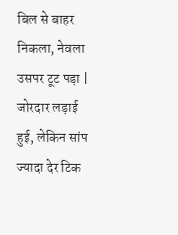बिल से बाहर निकला, नेवला उसपर टूट पड़ा | जोरदार लड़ाई हुई, लेकिन सांप ज्यादा देर टिक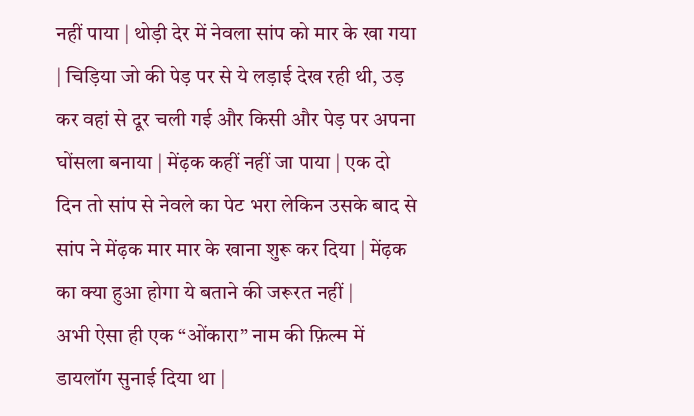नहीं पाया | थोड़ी देर में नेवला सांप को मार के खा गया | चिड़िया जो की पेड़ पर से ये लड़ाई देख रही थी, उड़ कर वहां से दूर चली गई और किसी और पेड़ पर अपना घोंसला बनाया | मेंढ़क कहीं नहीं जा पाया | एक दो दिन तो सांप से नेवले का पेट भरा लेकिन उसके बाद से सांप ने मेंढ़क मार मार के खाना शुरू कर दिया | मेंढ़क का क्या हुआ होगा ये बताने की जरूरत नहीं |
अभी ऐसा ही एक “ओंकारा” नाम की फ़िल्म में डायलॉग सुनाई दिया था |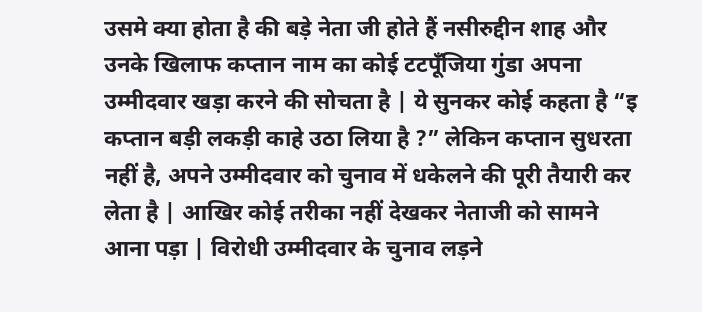उसमे क्या होता है की बड़े नेता जी होते हैं नसीरुद्दीन शाह और उनके खिलाफ कप्तान नाम का कोई टटपूँजिया गुंडा अपना उम्मीदवार खड़ा करने की सोचता है | ये सुनकर कोई कहता है “इ कप्तान बड़ी लकड़ी काहे उठा लिया है ?” लेकिन कप्तान सुधरता नहीं है, अपने उम्मीदवार को चुनाव में धकेलने की पूरी तैयारी कर लेता है | आखिर कोई तरीका नहीं देखकर नेताजी को सामने आना पड़ा | विरोधी उम्मीदवार के चुनाव लड़ने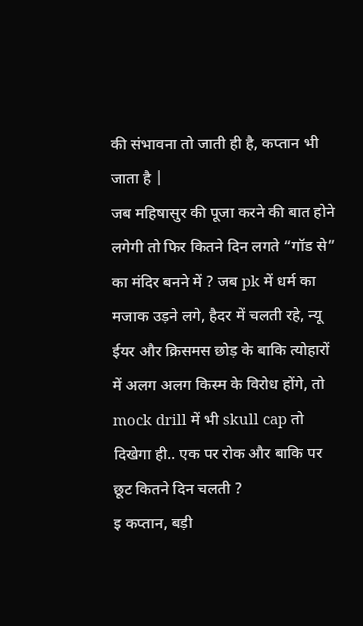की संभावना तो जाती ही है, कप्तान भी जाता है |
जब महिषासुर की पूजा करने की बात होने लगेगी तो फिर कितने दिन लगते “गॉड से” का मंदिर बनने में ? जब pk में धर्म का मजाक उड़ने लगे, हैदर में चलती रहे, न्यू ईयर और क्रिसमस छोड़ के बाकि त्योहारों में अलग अलग किस्म के विरोध होंगे, तो mock drill में भी skull cap तो दिखेगा ही.. एक पर रोक और बाकि पर छूट कितने दिन चलती ?
इ कप्तान, बड़ी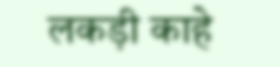लकड़ी काहे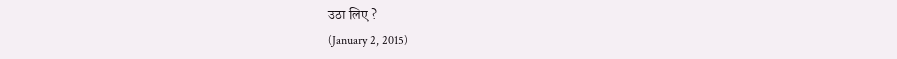उठा लिए ?
(January 2, 2015)